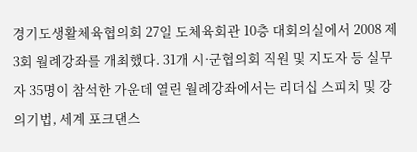경기도생활체육협의회 27일 도체육회관 10층 대회의실에서 2008 제3회 월례강좌를 개최했다. 31개 시·군협의회 직원 및 지도자 등 실무자 35명이 참석한 가운데 열린 월례강좌에서는 리더십 스피치 및 강의기법, 세계 포크댄스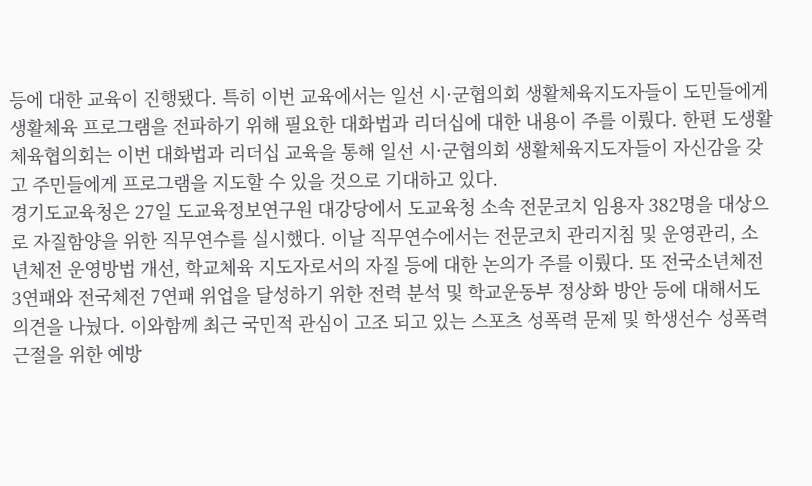등에 대한 교육이 진행됐다. 특히 이번 교육에서는 일선 시·군협의회 생활체육지도자들이 도민들에게 생활체육 프로그램을 전파하기 위해 필요한 대화법과 리더십에 대한 내용이 주를 이뤘다. 한편 도생활체육협의회는 이번 대화법과 리더십 교육을 통해 일선 시·군협의회 생활체육지도자들이 자신감을 갖고 주민들에게 프로그램을 지도할 수 있을 것으로 기대하고 있다.
경기도교육청은 27일 도교육정보연구원 대강당에서 도교육청 소속 전문코치 임용자 382명을 대상으로 자질함양을 위한 직무연수를 실시했다. 이날 직무연수에서는 전문코치 관리지침 및 운영관리, 소년체전 운영방법 개선, 학교체육 지도자로서의 자질 등에 대한 논의가 주를 이뤘다. 또 전국소년체전 3연패와 전국체전 7연패 위업을 달성하기 위한 전력 분석 및 학교운동부 정상화 방안 등에 대해서도 의견을 나눴다. 이와함께 최근 국민적 관심이 고조 되고 있는 스포츠 성폭력 문제 및 학생선수 성폭력 근절을 위한 예방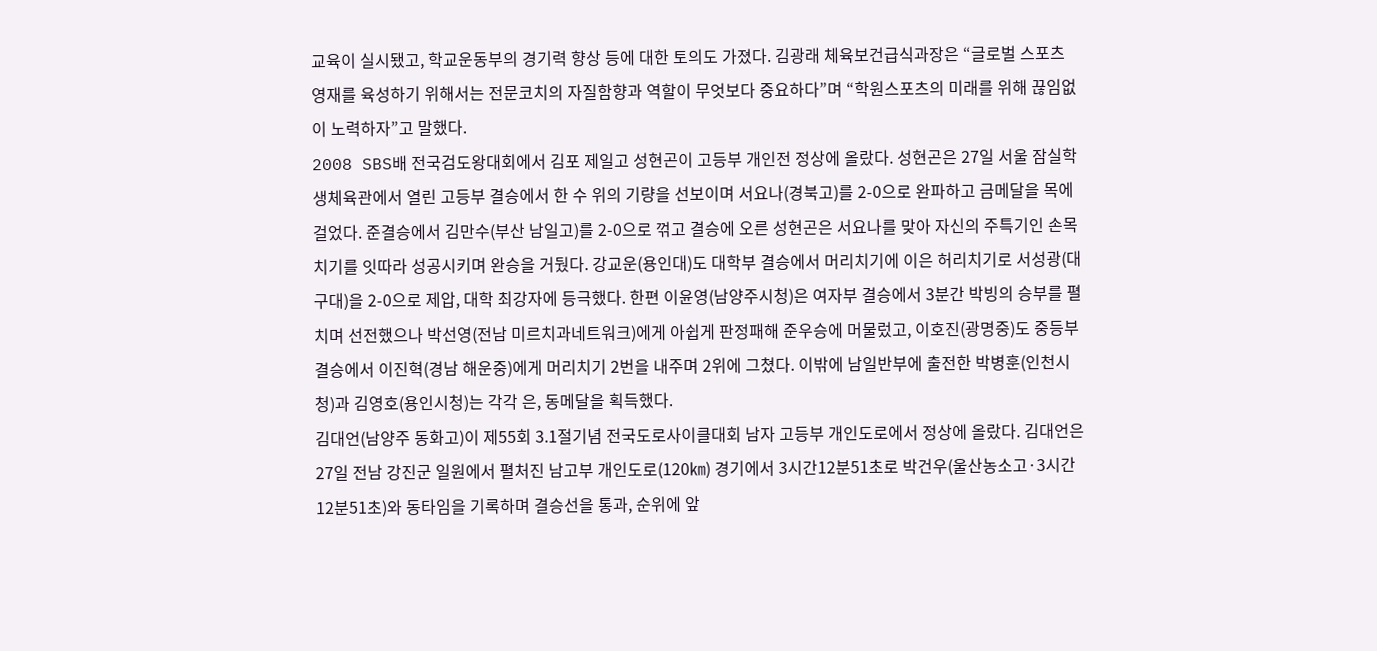교육이 실시됐고, 학교운동부의 경기력 향상 등에 대한 토의도 가졌다. 김광래 체육보건급식과장은 “글로벌 스포츠 영재를 육성하기 위해서는 전문코치의 자질함향과 역할이 무엇보다 중요하다”며 “학원스포츠의 미래를 위해 끊임없이 노력하자”고 말했다.
2008 SBS배 전국검도왕대회에서 김포 제일고 성현곤이 고등부 개인전 정상에 올랐다. 성현곤은 27일 서울 잠실학생체육관에서 열린 고등부 결승에서 한 수 위의 기량을 선보이며 서요나(경북고)를 2-0으로 완파하고 금메달을 목에 걸었다. 준결승에서 김만수(부산 남일고)를 2-0으로 꺾고 결승에 오른 성현곤은 서요나를 맞아 자신의 주특기인 손목치기를 잇따라 성공시키며 완승을 거뒀다. 강교운(용인대)도 대학부 결승에서 머리치기에 이은 허리치기로 서성광(대구대)을 2-0으로 제압, 대학 최강자에 등극했다. 한편 이윤영(남양주시청)은 여자부 결승에서 3분간 박빙의 승부를 펼치며 선전했으나 박선영(전남 미르치과네트워크)에게 아쉽게 판정패해 준우승에 머물렀고, 이호진(광명중)도 중등부 결승에서 이진혁(경남 해운중)에게 머리치기 2번을 내주며 2위에 그쳤다. 이밖에 남일반부에 출전한 박병훈(인천시청)과 김영호(용인시청)는 각각 은, 동메달을 획득했다.
김대언(남양주 동화고)이 제55회 3.1절기념 전국도로사이클대회 남자 고등부 개인도로에서 정상에 올랐다. 김대언은 27일 전남 강진군 일원에서 펼처진 남고부 개인도로(120㎞) 경기에서 3시간12분51초로 박건우(울산농소고·3시간12분51초)와 동타임을 기록하며 결승선을 통과, 순위에 앞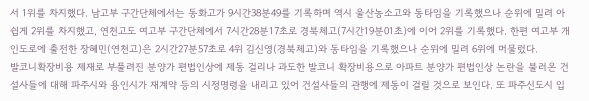서 1위를 차지했다. 남고부 구간단체에서는 동화고가 9시간38분49를 기록하며 역시 울산농소고와 동타임을 기록했으나 순위에 밀려 아쉽게 2위를 차지했고, 연천고도 여고부 구간단체에서 7시간28분17초로 경북체고(7시간19분01초)에 이어 2위를 기록했다. 한편 여고부 개인도로에 출전한 장혜민(연천고)은 2시간27분57초로 4위 김신영(경북체고)와 동타임을 기록했으나 순위에 밀려 6위에 머물렀다.
발코니확장비용 제재로 부풀려진 분양가 편법인상에 제동 걸리나 과도한 발코니 확장비용으로 아파트 분양가 편법인상 논란을 불러온 건설사들에 대해 파주시와 용인시가 재계약 등의 시정명령을 내리고 있어 건설사들의 관행에 제동이 걸릴 것으로 보인다. 또 파주신도시 입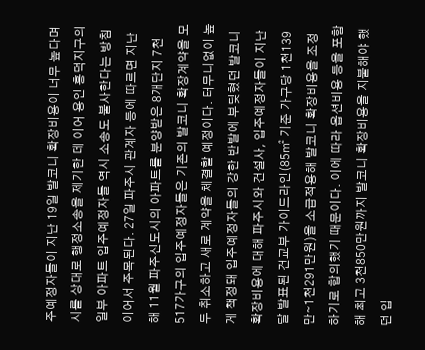주예정자들이 지난 19일 발코니 확장비용이 너무 높다며 시를 상대로 행정소송을 제기한 데 이어 용인 흥덕지구의 일부 아파트 입주예정자들 역시 소송도 불사한다는 방침이어서 주목된다. 27일 파주시 관계자 등에 따르면 지난해 11월 파주신도시의 아파트를 분양받은 8개단지 7천517가구의 입주예정자들은 기존의 발코니 확장계약을 모두 취소하고 새로 계약을 체결할 예정이다. 터무니없이 높게 책정돼 입주예정자들의 강한 반발에 부딪혔던 발코니 확장비용에 대해 파주시와 건설사, 입주예정자들이 지난달 발표된 건교부 가이드라인(85㎡ 기준 가구당 1천139만∼1천291만원)을 소급적용해 발코니 확장비용을 조정하기로 합의했기 때문이다. 이에 따라 옵션비용 등을 포함해 최고 3천850만원까지 발코니 확장비용을 지불해야 했던 입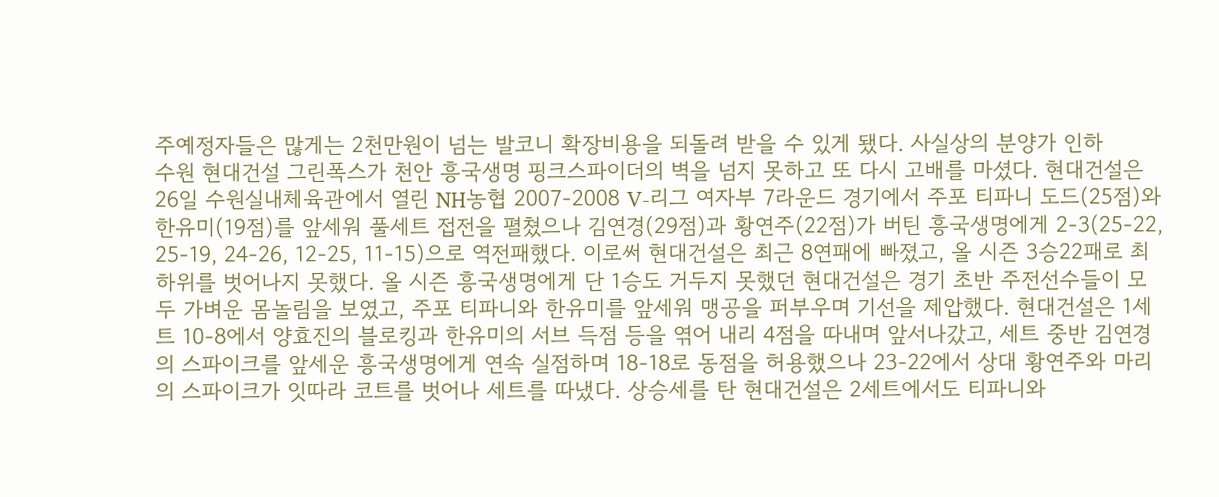주예정자들은 많게는 2천만원이 넘는 발코니 확장비용을 되돌려 받을 수 있게 됐다. 사실상의 분양가 인하
수원 현대건설 그린폭스가 천안 흥국생명 핑크스파이더의 벽을 넘지 못하고 또 다시 고배를 마셨다. 현대건설은 26일 수원실내체육관에서 열린 NH농협 2007-2008 V-리그 여자부 7라운드 경기에서 주포 티파니 도드(25점)와 한유미(19점)를 앞세워 풀세트 접전을 펼쳤으나 김연경(29점)과 황연주(22점)가 버틴 흥국생명에게 2-3(25-22, 25-19, 24-26, 12-25, 11-15)으로 역전패했다. 이로써 현대건설은 최근 8연패에 빠졌고, 올 시즌 3승22패로 최하위를 벗어나지 못했다. 올 시즌 흥국생명에게 단 1승도 거두지 못했던 현대건설은 경기 초반 주전선수들이 모두 가벼운 몸놀림을 보였고, 주포 티파니와 한유미를 앞세워 맹공을 퍼부우며 기선을 제압했다. 현대건설은 1세트 10-8에서 양효진의 블로킹과 한유미의 서브 득점 등을 엮어 내리 4점을 따내며 앞서나갔고, 세트 중반 김연경의 스파이크를 앞세운 흥국생명에게 연속 실점하며 18-18로 동점을 허용했으나 23-22에서 상대 황연주와 마리의 스파이크가 잇따라 코트를 벗어나 세트를 따냈다. 상승세를 탄 현대건설은 2세트에서도 티파니와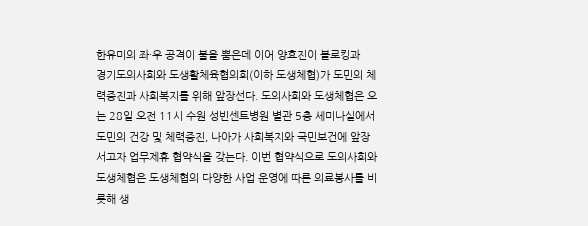한유미의 좌·우 공격이 불을 뿜은데 이어 양효진이 블로킹과
경기도의사회와 도생활체육협의회(이하 도생체협)가 도민의 체력증진과 사회복지를 위해 앞장선다. 도의사회와 도생체협은 오는 28일 오전 11시 수원 성빈센트병원 별관 5층 세미나실에서 도민의 건강 및 체력증진, 나아가 사회복지와 국민보건에 앞장서고자 업무제휴 협약식을 갖는다. 이번 협약식으로 도의사회와 도생체협은 도생체협의 다양한 사업 운영에 따른 의료봉사를 비롯해 생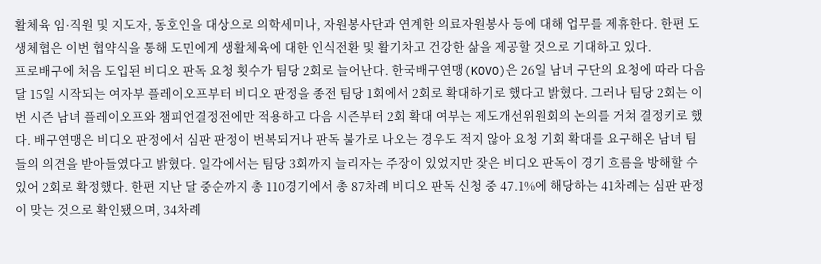활체육 임·직원 및 지도자, 동호인을 대상으로 의학세미나, 자원봉사단과 연계한 의료자원봉사 등에 대해 업무를 제휴한다. 한편 도생체협은 이번 협약식을 통해 도민에게 생활체육에 대한 인식전환 및 활기차고 건강한 삶을 제공할 것으로 기대하고 있다.
프로배구에 처음 도입된 비디오 판독 요청 횟수가 팀당 2회로 늘어난다. 한국배구연맹(KOVO)은 26일 남녀 구단의 요청에 따라 다음달 15일 시작되는 여자부 플레이오프부터 비디오 판정을 종전 팀당 1회에서 2회로 확대하기로 했다고 밝혔다. 그러나 팀당 2회는 이번 시즌 남녀 플레이오프와 챔피언결정전에만 적용하고 다음 시즌부터 2회 확대 여부는 제도개선위원회의 논의를 거쳐 결정키로 했다. 배구연맹은 비디오 판정에서 심판 판정이 번복되거나 판독 불가로 나오는 경우도 적지 않아 요청 기회 확대를 요구해온 남녀 팀들의 의견을 받아들였다고 밝혔다. 일각에서는 팀당 3회까지 늘리자는 주장이 있었지만 잦은 비디오 판독이 경기 흐름을 방해할 수 있어 2회로 확정했다. 한편 지난 달 중순까지 총 110경기에서 총 87차례 비디오 판독 신청 중 47.1%에 해당하는 41차례는 심판 판정이 맞는 것으로 확인됐으며, 34차례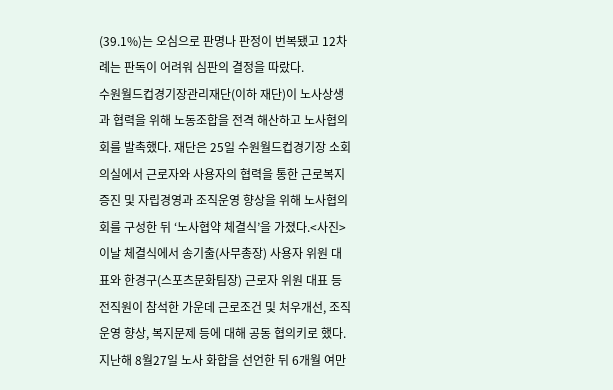(39.1%)는 오심으로 판명나 판정이 번복됐고 12차례는 판독이 어려워 심판의 결정을 따랐다.
수원월드컵경기장관리재단(이하 재단)이 노사상생과 협력을 위해 노동조합을 전격 해산하고 노사협의회를 발촉했다. 재단은 25일 수원월드컵경기장 소회의실에서 근로자와 사용자의 협력을 통한 근로복지 증진 및 자립경영과 조직운영 향상을 위해 노사협의회를 구성한 뒤 ‘노사협약 체결식’을 가졌다.<사진> 이날 체결식에서 송기출(사무총장) 사용자 위원 대표와 한경구(스포츠문화팀장) 근로자 위원 대표 등 전직원이 참석한 가운데 근로조건 및 처우개선, 조직운영 향상, 복지문제 등에 대해 공동 협의키로 했다. 지난해 8월27일 노사 화합을 선언한 뒤 6개월 여만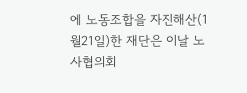에 노동조합을 자진해산(1월21일)한 재단은 이날 노사협의회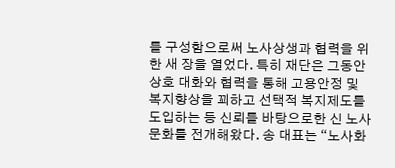를 구성함으로써 노사상생과 협력을 위한 새 장을 열었다. 특히 재단은 그동안 상호 대화와 협력을 통해 고용안정 및 복지향상을 꾀하고 선택적 복지제도를 도입하는 등 신뢰를 바탕으로한 신 노사문화를 전개해왔다. 송 대표는 “노사화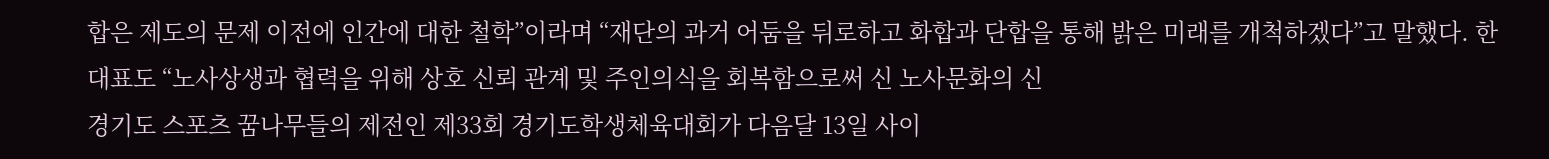합은 제도의 문제 이전에 인간에 대한 철학”이라며 “재단의 과거 어둠을 뒤로하고 화합과 단합을 통해 밝은 미래를 개척하겠다”고 말했다. 한 대표도 “노사상생과 협력을 위해 상호 신뢰 관계 및 주인의식을 회복함으로써 신 노사문화의 신
경기도 스포츠 꿈나무들의 제전인 제33회 경기도학생체육대회가 다음달 13일 사이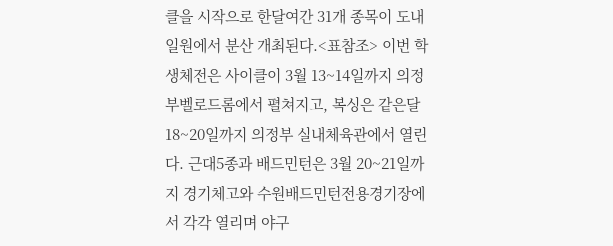클을 시작으로 한달여간 31개 종목이 도내 일원에서 분산 개최된다.<표참조> 이번 학생체전은 사이클이 3월 13~14일까지 의정부벨로드롬에서 펼쳐지고, 복싱은 같은달 18~20일까지 의정부 실내체육관에서 열린다. 근대5종과 배드민턴은 3월 20~21일까지 경기체고와 수원배드민턴전용경기장에서 각각 열리며 야구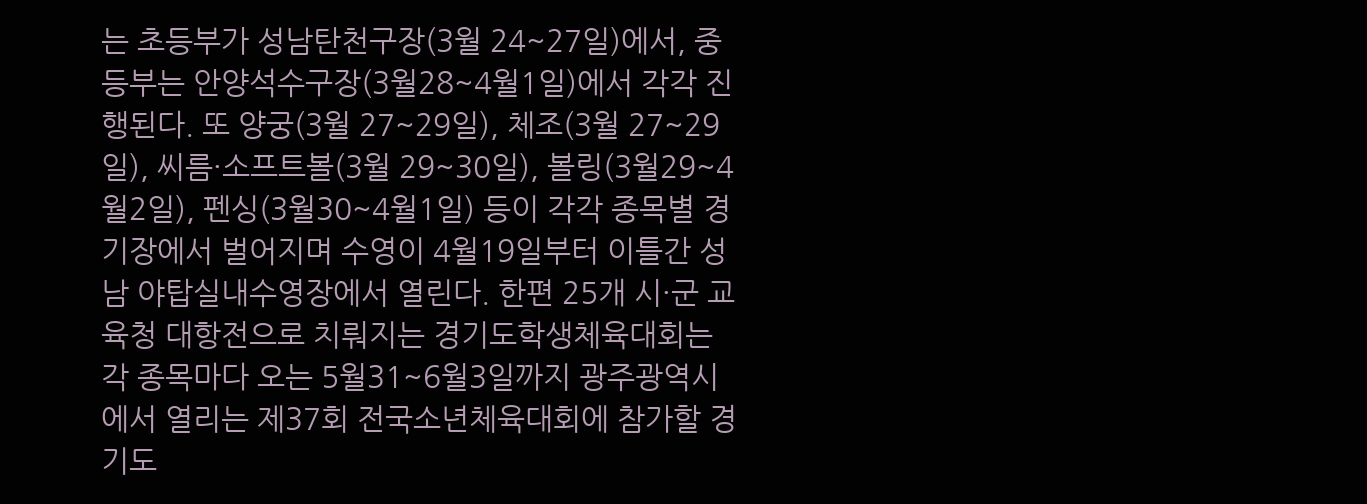는 초등부가 성남탄천구장(3월 24~27일)에서, 중등부는 안양석수구장(3월28~4월1일)에서 각각 진행된다. 또 양궁(3월 27~29일), 체조(3월 27~29일), 씨름·소프트볼(3월 29~30일), 볼링(3월29~4월2일), 펜싱(3월30~4월1일) 등이 각각 종목별 경기장에서 벌어지며 수영이 4월19일부터 이틀간 성남 야탑실내수영장에서 열린다. 한편 25개 시·군 교육청 대항전으로 치뤄지는 경기도학생체육대회는 각 종목마다 오는 5월31~6월3일까지 광주광역시에서 열리는 제37회 전국소년체육대회에 참가할 경기도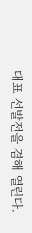대표 선발전을 겸해 열린다.